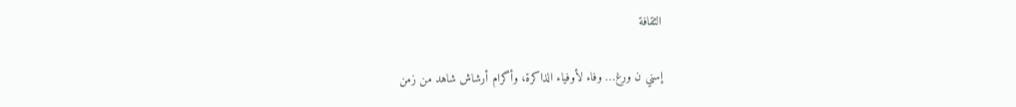الثقافة

إسني ن ورغ… وفاء لأوفياء الذاكرة، وأگرام أرشاش شاهد من زمن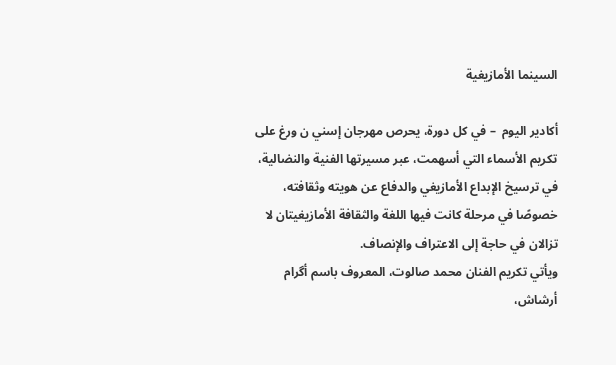السينما الأمازيغية

أكادير اليوم  – في كل دورة، يحرص مهرجان إسني ن ورغ على تكريم الأسماء التي أسهمت، عبر مسيرتها الفنية والنضالية، في ترسيخ الإبداع الأمازيغي والدفاع عن هويته وثقافته، خصوصًا في مرحلة كانت فيها اللغة والثقافة الأمازيغيتان لا تزالان في حاجة إلى الاعتراف والإنصاف.
ويأتي تكريم الفنان محمد صالوت، المعروف باسم أگرام أرشاش،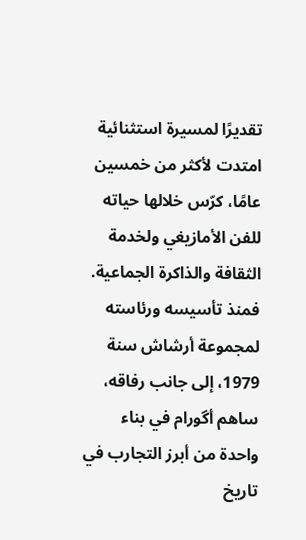تقديرًا لمسيرة استثنائية امتدت لأكثر من خمسين عامًا، كرّس خلالها حياته للفن الأمازيغي ولخدمة الثقافة والذاكرة الجماعية.
فمنذ تأسيسه ورئاسته لمجموعة أرشاش سنة 1979، إلى جانب رفاقه، ساهم أگورام في بناء واحدة من أبرز التجارب في تاريخ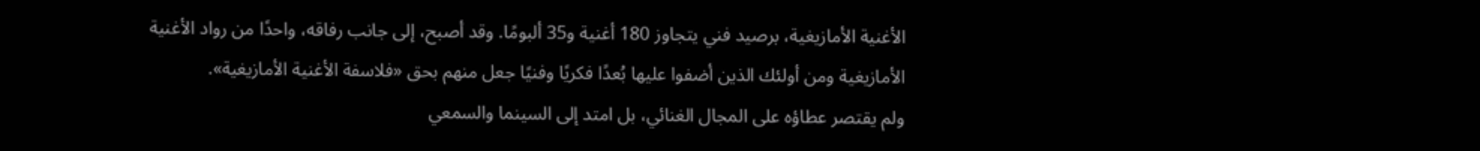الأغنية الأمازيغية، برصيد فني يتجاوز 180 أغنية و35 ألبومًا. وقد أصبح، إلى جانب رفاقه، واحدًا من رواد الأغنية الأمازيغية ومن أولئك الذين أضفوا عليها بُعدًا فكريًا وفنيًا جعل منهم بحق «فلاسفة الأغنية الأمازيغية».
ولم يقتصر عطاؤه على المجال الغنائي، بل امتد إلى السينما والسمعي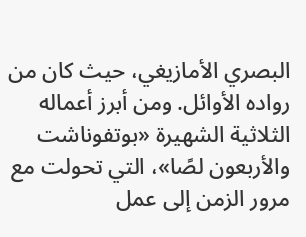البصري الأمازيغي، حيث كان من رواده الأوائل. ومن أبرز أعماله الثلاثية الشهيرة «بوتفوناشت والأربعون لصًا»، التي تحولت مع مرور الزمن إلى عمل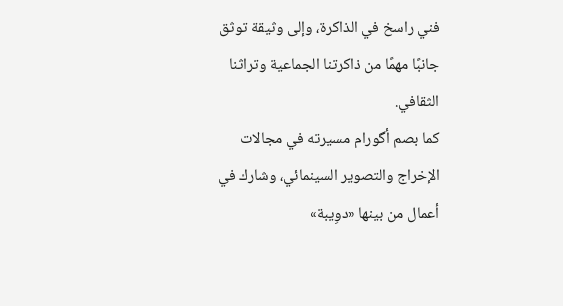فني راسخ في الذاكرة، وإلى وثيقة توثق جانبًا مهمًا من ذاكرتنا الجماعية وتراثنا الثقافي.
كما بصم أگورام مسيرته في مجالات الإخراج والتصوير السينمائي، وشارك في أعمال من بينها «دوِيبة»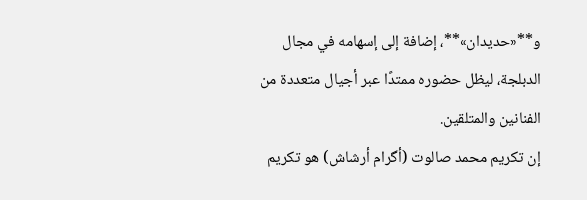و**«حديدان»**، إضافة إلى إسهامه في مجال الدبلجة، ليظل حضوره ممتدًا عبر أجيال متعددة من الفنانين والمتلقين.
إن تكريم محمد صالوت (أگرام أرشاش) هو تكريم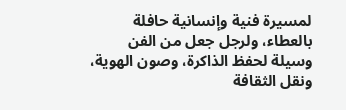لمسيرة فنية وإنسانية حافلة بالعطاء، ولرجل جعل من الفن وسيلة لحفظ الذاكرة، وصون الهوية، ونقل الثقافة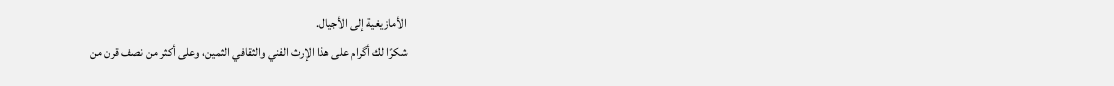الأمازيغية إلى الأجيال.
شكرًا لك أگرام على هذا الإرث الفني والثقافي الثمين، وعلى أكثر من نصف قرن من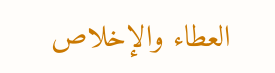العطاء والإخلاص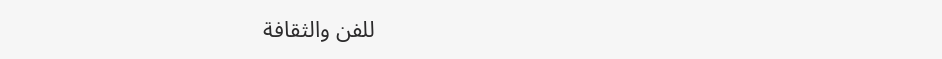للفن والثقافة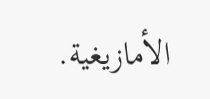الأمازيغية.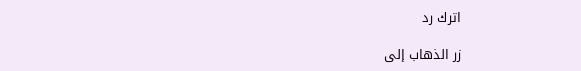اترك رد

زر الذهاب إلى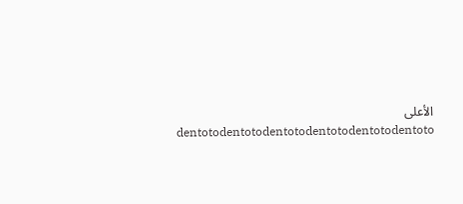الأعلى
dentotodentotodentotodentotodentotodentoto